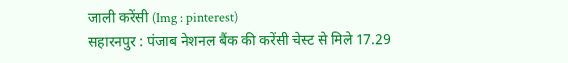जाली करेंसी (Img : pinterest)
सहारनपुर : पंजाब नेशनल बैंक की करेंसी चेस्ट से मिले 17.29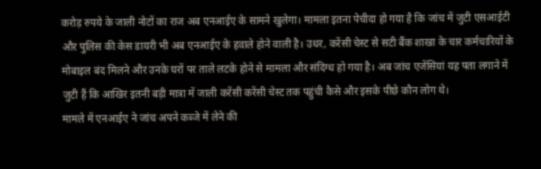करोड़ रुपये के जाली नोटों का राज अब एनआईए के सामने खुलेगा। मामला इतना पेचीदा हो गया है कि जांच में जुटी एसआईटी और पुलिस की केस डायरी भी अब एनआईए के हवाले होने वाली है। उधर, करेंसी चेस्ट से सटी बैंक शाखा के चार कर्मचारियों के मोबाइल बंद मिलने और उनके घरों पर ताले लटके होने से मामला और संदिग्ध हो गया है। अब जांच एजेंसियां यह पता लगाने में जुटी हैं कि आखिर इतनी बड़ी मात्रा में जाली करेंसी करेंसी चेस्ट तक पहुंची कैसे और इसके पीछे कौन लोग थे।
मामले में एनआईए ने जांच अपने कब्जे में लेने की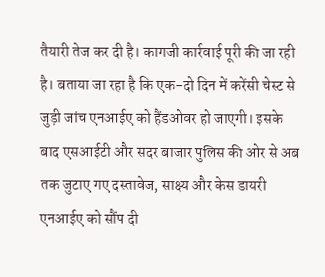तैयारी तेज कर दी है। कागजी कार्रवाई पूरी की जा रही है। बताया जा रहा है कि एक-दो दिन में करेंसी चेस्ट से जुड़ी जांच एनआईए को हैंडओवर हो जाएगी। इसके बाद एसआईटी और सदर बाजार पुलिस की ओर से अब तक जुटाए गए दस्तावेज, साक्ष्य और केस डायरी एनआईए को सौंप दी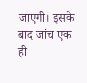जाएगी। इसके बाद जांच एक ही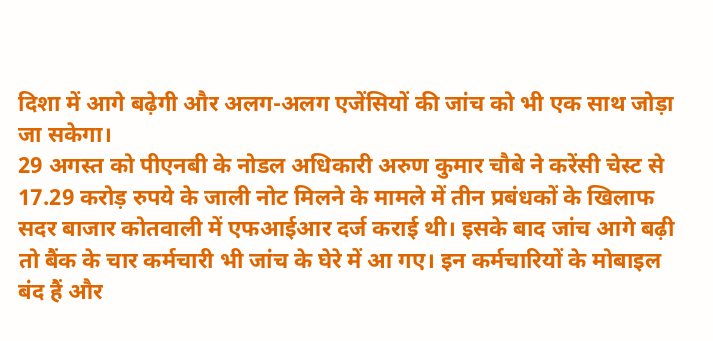दिशा में आगे बढ़ेगी और अलग-अलग एजेंसियों की जांच को भी एक साथ जोड़ा जा सकेगा।
29 अगस्त को पीएनबी के नोडल अधिकारी अरुण कुमार चौबे ने करेंसी चेस्ट से 17.29 करोड़ रुपये के जाली नोट मिलने के मामले में तीन प्रबंधकों के खिलाफ सदर बाजार कोतवाली में एफआईआर दर्ज कराई थी। इसके बाद जांच आगे बढ़ी तो बैंक के चार कर्मचारी भी जांच के घेरे में आ गए। इन कर्मचारियों के मोबाइल बंद हैं और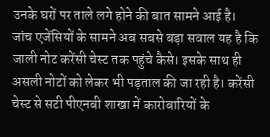उनके घरों पर ताले लगे होने की बात सामने आई है।
जांच एजेंसियों के सामने अब सबसे बड़ा सवाल यह है कि जाली नोट करेंसी चेस्ट तक पहुंचे कैसे। इसके साथ ही असली नोटों को लेकर भी पड़ताल की जा रही है। करेंसी चेस्ट से सटी पीएनबी शाखा में कारोबारियों के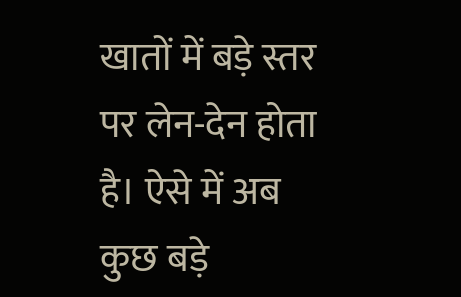खातों में बड़े स्तर पर लेन-देन होता है। ऐसे में अब कुछ बड़े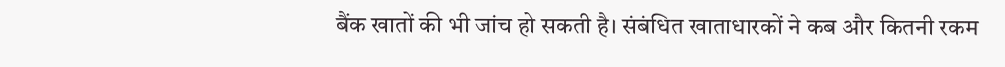बैंक खातों की भी जांच हो सकती है। संबंधित खाताधारकों ने कब और कितनी रकम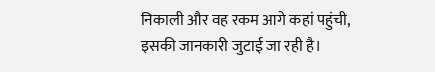निकाली और वह रकम आगे कहां पहुंची, इसकी जानकारी जुटाई जा रही है।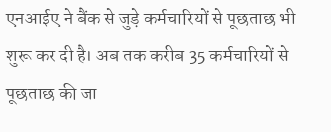एनआईए ने बैंक से जुड़े कर्मचारियों से पूछताछ भी शुरू कर दी है। अब तक करीब 35 कर्मचारियों से पूछताछ की जा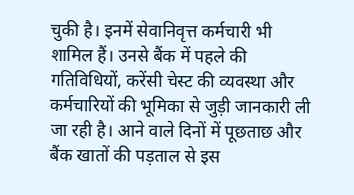चुकी है। इनमें सेवानिवृत्त कर्मचारी भी शामिल हैं। उनसे बैंक में पहले की गतिविधियों, करेंसी चेस्ट की व्यवस्था और कर्मचारियों की भूमिका से जुड़ी जानकारी ली जा रही है। आने वाले दिनों में पूछताछ और बैंक खातों की पड़ताल से इस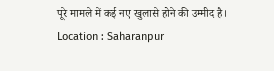पूरे मामले में कई नए खुलासे होने की उम्मीद है।
Location : Saharanpur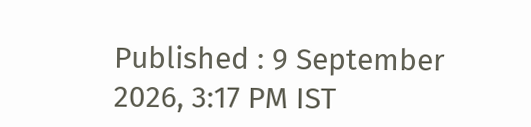Published : 9 September 2026, 3:17 PM IST